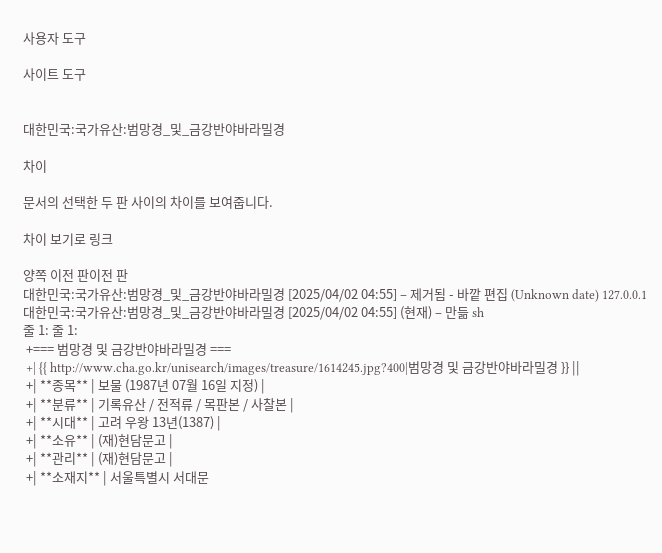사용자 도구

사이트 도구


대한민국:국가유산:범망경_및_금강반야바라밀경

차이

문서의 선택한 두 판 사이의 차이를 보여줍니다.

차이 보기로 링크

양쪽 이전 판이전 판
대한민국:국가유산:범망경_및_금강반야바라밀경 [2025/04/02 04:55] – 제거됨 - 바깥 편집 (Unknown date) 127.0.0.1대한민국:국가유산:범망경_및_금강반야바라밀경 [2025/04/02 04:55] (현재) – 만듦 sh
줄 1: 줄 1:
 +=== 범망경 및 금강반야바라밀경 ===
 +| {{ http://www.cha.go.kr/unisearch/images/treasure/1614245.jpg?400|범망경 및 금강반야바라밀경 }} ||
 +| **종목** | 보물 (1987년 07월 16일 지정) |
 +| **분류** | 기록유산 / 전적류 / 목판본 / 사찰본 |
 +| **시대** | 고려 우왕 13년(1387) |
 +| **소유** | (재)현담문고 |
 +| **관리** | (재)현담문고 |
 +| **소재지** | 서울특별시 서대문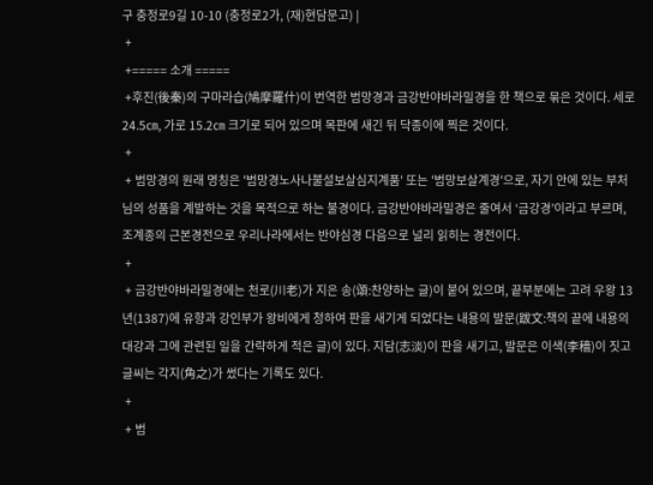구 충정로9길 10-10 (충정로2가, (재)현담문고) |
 +
 +===== 소개 =====
 +후진(後秦)의 구마라습(鳩摩羅什)이 번역한 범망경과 금강반야바라밀경을 한 책으로 묶은 것이다. 세로 24.5㎝, 가로 15.2㎝ 크기로 되어 있으며 목판에 새긴 뒤 닥종이에 찍은 것이다.
 +
 + 범망경의 원래 명칭은 '범망경노사나불설보살심지계품' 또는 '범망보살계경'으로, 자기 안에 있는 부처님의 성품을 계발하는 것을 목적으로 하는 불경이다. 금강반야바라밀경은 줄여서 ‘금강경’이라고 부르며, 조계종의 근본경전으로 우리나라에서는 반야심경 다음으로 널리 읽히는 경전이다.
 +
 + 금강반야바라밀경에는 천로(川老)가 지은 송(頌:찬양하는 글)이 붙어 있으며, 끝부분에는 고려 우왕 13년(1387)에 유향과 강인부가 왕비에게 청하여 판을 새기게 되었다는 내용의 발문(跋文:책의 끝에 내용의 대강과 그에 관련된 일을 간략하게 적은 글)이 있다. 지담(志淡)이 판을 새기고, 발문은 이색(李穡)이 짓고 글씨는 각지(角之)가 썼다는 기록도 있다.
 +
 + 범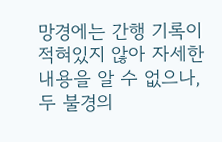망경에는 간행 기록이 적혀있지 않아 자세한 내용을 알 수 없으나, 두 불경의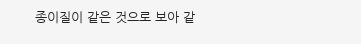종이질이 같은 것으로 보아 같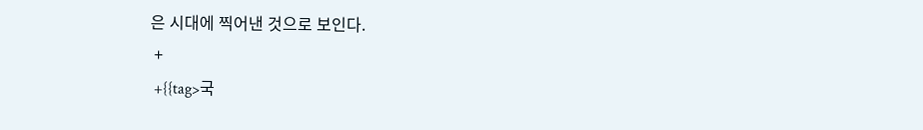은 시대에 찍어낸 것으로 보인다.
 +
 +{{tag>국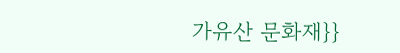가유산 문화재}}